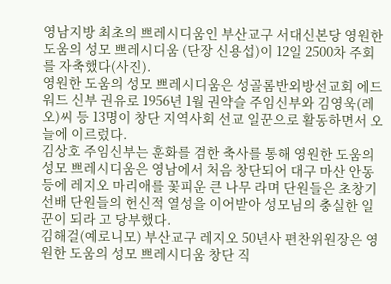영남지방 최초의 쁘레시디움인 부산교구 서대신본당 영원한 도움의 성모 쁘레시디움 (단장 신용섭)이 12일 2500차 주회를 자축했다(사진).
영원한 도움의 성모 쁘레시디움은 성골롬반외방선교회 에드워드 신부 권유로 1956년 1월 권약슬 주임신부와 김영욱(레오)씨 등 13명이 창단 지역사회 선교 일꾼으로 활동하면서 오늘에 이르렀다.
김상호 주임신부는 훈화를 겸한 축사를 통해 영원한 도움의 성모 쁘레시디움은 영남에서 처음 창단되어 대구 마산 안동 등에 레지오 마리애를 꽃피운 큰 나무 라며 단원들은 초창기 선배 단원들의 헌신적 열성을 이어받아 성모님의 충실한 일꾼이 되라 고 당부했다.
김해걸(예로니모) 부산교구 레지오 50년사 편찬위원장은 영원한 도움의 성모 쁘레시디움 창단 직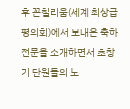후 꼰칠리움(세계 최상급 평의회)에서 보내온 축하 전문을 소개하면서 초창기 단원들의 노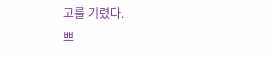고를 기렸다.
쁘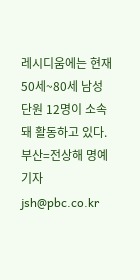레시디움에는 현재 50세~80세 남성 단원 12명이 소속돼 활동하고 있다.
부산=전상해 명예기자 jsh@pbc.co.kr